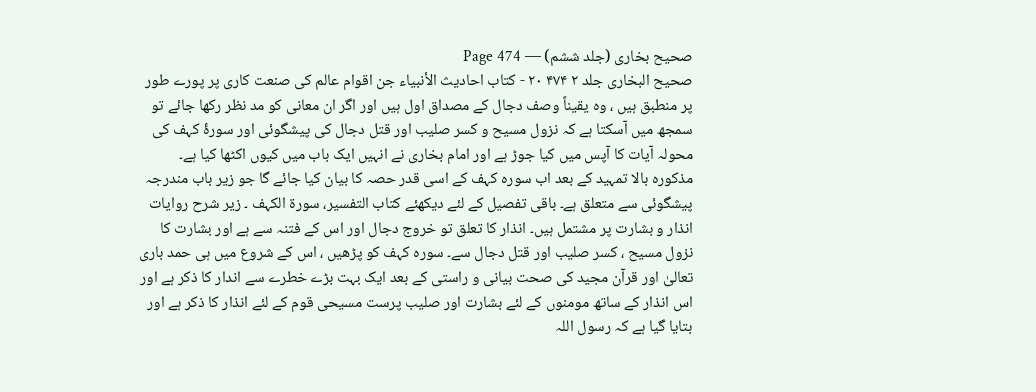صحیح بخاری (جلد ششم) — Page 474
صحيح البخاری جلد ۲ ۴۷۴ ۲۰ - کتاب احاديث الأنبياء جن اقوام عالم کی صنعت کاری پر پورے طور پر منطبق ہیں ، وہ یقیناً وصف دجال کے مصداق اول ہیں اور اگر ان معانی کو مد نظر رکھا جائے تو سمجھ میں آسکتا ہے کہ نزول مسیح و کسر صلیب اور قتل دجال کی پیشگوئی اور سورۂ کہف کی محولہ آیات کا آپس میں کیا جوڑ ہے اور امام بخاری نے انہیں ایک باب میں کیوں اکٹھا کیا ہے۔ مذکورہ بالا تمہید کے بعد اب سورہ کہف کے اسی قدر حصہ کا بیان کیا جائے گا جو زیر باب مندرجہ پیشگوئی سے متعلق ہے۔ باقی تفصیل کے لئے دیکھئے کتاب التفسیر، سورۃ الکہف ۔ زیر شرح روایات انذار و بشارت پر مشتمل ہیں۔ انذار کا تعلق تو خروج دجال اور اس کے فتنہ سے ہے اور بشارت کا نزول مسیح ، کسر صلیب اور قتل دجال سے۔ سورہ کہف کو پڑھیں ، اس کے شروع میں ہی حمد باری تعالیٰ اور قرآن مجید کی صحت بیانی و راستی کے بعد ایک بہت بڑے خطرے سے اندار کا ذکر ہے اور اس انذار کے ساتھ مومنوں کے لئے بشارت اور صلیب پرست مسیحی قوم کے لئے انذار کا ذکر ہے اور بتایا گیا ہے کہ رسول اللہ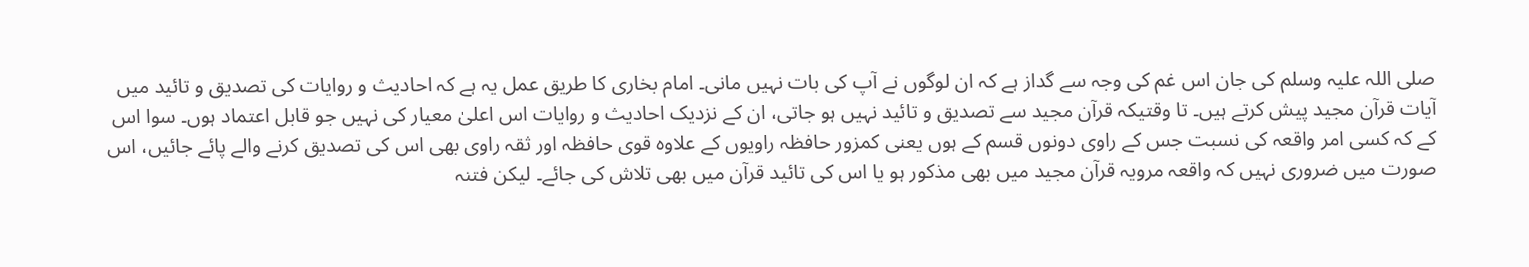صلی اللہ علیہ وسلم کی جان اس غم کی وجہ سے گداز ہے کہ ان لوگوں نے آپ کی بات نہیں مانی۔ امام بخاری کا طریق عمل یہ ہے کہ احادیث و روایات کی تصدیق و تائید میں آیات قرآن مجید پیش کرتے ہیں۔ تا وقتیکہ قرآن مجید سے تصدیق و تائید نہیں ہو جاتی، ان کے نزدیک احادیث و روایات اس اعلیٰ معیار کی نہیں جو قابل اعتماد ہوں۔ سوا اس کے کہ کسی امر واقعہ کی نسبت جس کے راوی دونوں قسم کے ہوں یعنی کمزور حافظہ راویوں کے علاوہ قوی حافظہ اور ثقہ راوی بھی اس کی تصدیق کرنے والے پائے جائیں، اس صورت میں ضروری نہیں کہ واقعہ مرویہ قرآن مجید میں بھی مذکور ہو یا اس کی تائید قرآن میں بھی تلاش کی جائے۔ لیکن فتنہ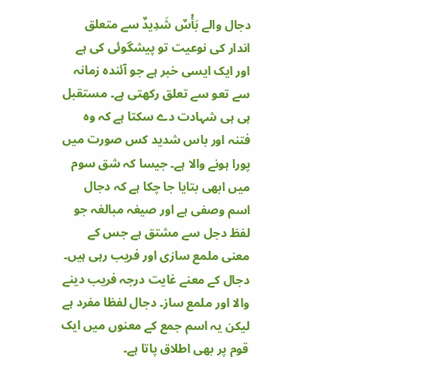دجال والے بَأْسٌ شَدِيدٌ سے متعلق اندار کی نوعیت تو پیشگوئی کی ہے اور ایک ایسی خبر ہے جو آئندہ زمانہ سے تعو سے تعلق رکھتی ہے۔ مستقبل ہی ہی شہادت دے سکتا ہے کہ وہ فتنہ اور باس شدید کس صورت میں پورا ہونے والا ہے۔ جیسا کہ شق سوم میں ابھی بتایا جا چکا ہے کہ دجال اسم وصفی ہے اور صیغہ مبالغہ جو لفظ دجل سے مشتق ہے جس کے معنی ملمع سازی اور فریب رہی ہیں۔ دجال کے معنے غایت درجہ فریب دینے والا اور ملمع ساز۔ دجال لفظا مفرد ہے لیکن یہ اسم جمع کے معنوں میں ایک قوم پر بھی اطلاق پاتا ہے۔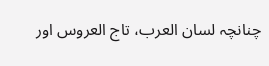چنانچہ لسان العرب، تاج العروس اور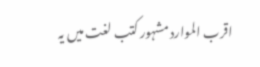اقرب الموارد مشہور کتب لغت میں یہ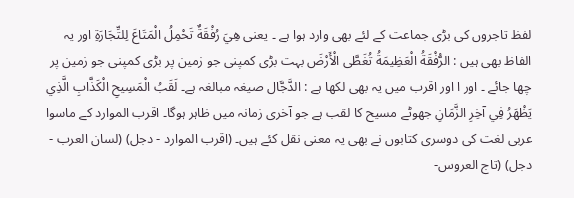لفظ تاجروں کی بڑی جماعت کے لئے بھی وارد ہوا ہے ۔ یعنی هِيَ رُفْقَةٌ تَحْمِلُ الْمَتَاعَ لِلتِّجَارَةِ اور یہ الفاظ بھی ہیں : الرُّفْقَةُ الْعَظِيمَةُ تُغَطَّى الْأَرْضَ بہت بڑی کمپنی جو زمین پر بڑی کمپنی جو زمین پر چھا جائے ۔ اور ا اور اقرب میں یہ بھی لکھا ہے : الدَّجَّال صیغہ مبالغہ ہے۔ لَقَبُ الْمَسِيحِ الْكَذَّابِ الَّذِي يَظْهَرُ فِي آخِرِ الزَّمَانِ جھوٹے مسیح کا لقب ہے جو آخری زمانہ میں ظاہر ہوگا۔ اقرب الموارد کے ماسوا عربی لغت کی دوسری کتابوں نے بھی یہ معنی نقل کئے ہیں۔ (اقرب الموارد - دجل) (لسان العرب - دجل) (تاج العروس-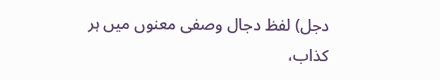دجل) لفظ دجال وصفی معنوں میں ہر کذاب،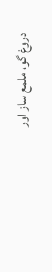دروغ گو، ملمع ساز اور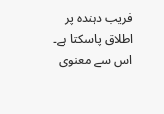فریب دہندہ پر اطلاق پاسکتا ہے۔ اس سے معنوی